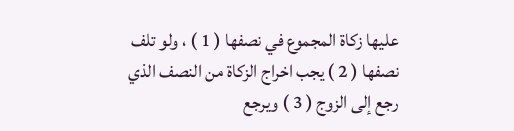عليها زكاة المجموع في نصفها ( 1 ) ، ولو تلف نصفها ( 2 ) يجب اخراج الزكاة من النصف الذي رجع إلى الزوج ( 3 ) ويرجع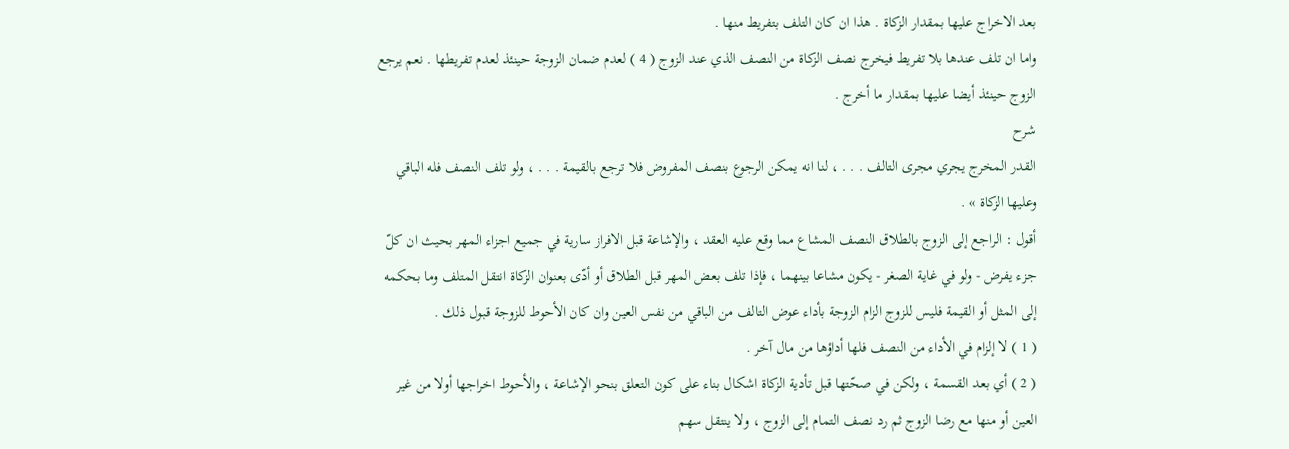بعد الاخراج عليها بمقدار الزكاة . هذا ان كان التلف بتفريط منها .
واما ان تلف عندها بلا تفريط فيخرج نصف الزكاة من النصف الذي عند الزوج ( 4 ) لعدم ضمان الزوجة حينئذ لعدم تفريطها . نعم يرجع الزوج حينئذ أيضا عليها بمقدار ما أخرج .
شرح
القدر المخرج يجري مجرى التالف . . . ، لنا انه يمكن الرجوع بنصف المفروض فلا ترجع بالقيمة . . . ، ولو تلف النصف فله الباقي وعليها الزكاة » .
أقول : الراجع إلى الزوج بالطلاق النصف المشاع مما وقع عليه العقد ، والإشاعة قبل الافراز سارية في جميع اجزاء المهر بحيث ان كلّ جزء يفرض - ولو في غاية الصغر - يكون مشاعا بينهما ، فإذا تلف بعض المهر قبل الطلاق أو أدّى بعنوان الزكاة انتقل المتلف وما بحكمه إلى المثل أو القيمة فليس للزوج الزام الزوجة بأداء عوض التالف من الباقي من نفس العين وان كان الأحوط للزوجة قبول ذلك .
( 1 ) لا إلزام في الأداء من النصف فلها أداؤها من مال آخر .
( 2 ) أي بعد القسمة ، ولكن في صحّتها قبل تأدية الزكاة اشكال بناء على كون التعلق بنحو الإشاعة ، والأحوط اخراجها أولا من غير العين أو منها مع رضا الزوج ثم رد نصف التمام إلى الزوج ، ولا ينتقل سهم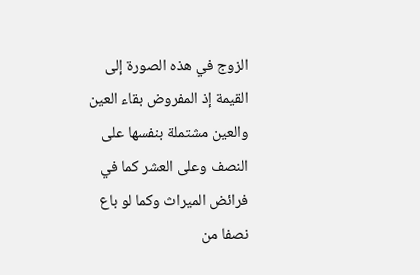الزوج في هذه الصورة إلى القيمة إذ المفروض بقاء العين والعين مشتملة بنفسها على النصف وعلى العشر كما في فرائض الميراث وكما لو باع نصفا من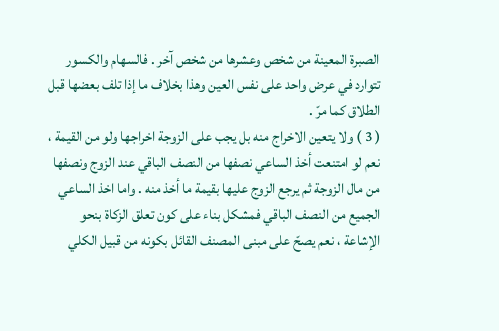الصبرة المعينة من شخص وعشرها من شخص آخر . فالسهام والكسور تتوارد في عرض واحد على نفس العين وهذا بخلاف ما إذا تلف بعضها قبل الطلاق كما مرّ .
( 3 ) ولا يتعين الاخراج منه بل يجب على الزوجة اخراجها ولو من القيمة ، نعم لو امتنعت أخذ الساعي نصفها من النصف الباقي عند الزوج ونصفها من مال الزوجة ثم يرجع الزوج عليها بقيمة ما أخذ منه . واما اخذ الساعي الجميع من النصف الباقي فمشكل بناء على كون تعلق الزكاة بنحو الإشاعة ، نعم يصحّ على مبنى المصنف القائل بكونه من قبيل الكلي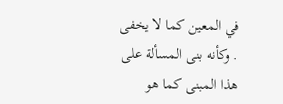في المعين كما لا يخفى . وكأنه بنى المسألة على هذا المبنى كما هو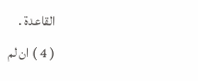القاعدة .
( 4 ) ان لم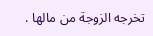تخرجه الزوجة من مالها .